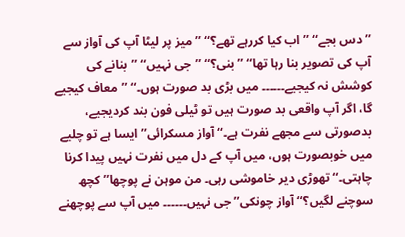’’دس بجے‘‘ ’’اب کیا کررہے تھے؟‘‘ ’’میز پر لیٹا آپ کی آواز سے آپ کی تصویر بنا رہا تھا‘‘ ’’بنی؟‘‘ ’’جی نہیں‘‘ ’’بنانے کی کوشش نہ کیجیے۔۔۔۔۔۔ میں بڑی بد صورت ہوں۔‘‘ ’’معاف کیجیے گا، اگر آپ واقعی بد صورت ہیں تو ٹیلی فون بند کردیجیے، بدصورتی سے مجھے نفرت ہے۔‘‘ آواز مسکرائی’’ ایسا ہے تو چلیے میں خوبصورت ہوں، میں آپ کے دل میں نفرت نہیں پیدا کرنا چاہتی۔‘‘ تھوڑی دیر خاموشی رہی۔ من موہن نے پوچھا’’ کچھ سوچنے لگیں؟‘‘ آواز چونکی’’ جی نہیں۔۔۔۔۔۔ میں آپ سے پوچھنے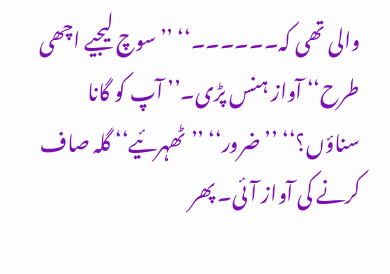والی تھی کہ۔۔۔۔۔۔‘‘ ’’سوچ لیجیے اچھی طرح‘‘ آواز ہنس پڑی۔’’ آپ کو گانا سناؤں؟‘‘ ’’ضرور‘‘ ’’ٹھہرئیے‘‘ گلہ صاف کرنے کی آواز آئی۔ پھر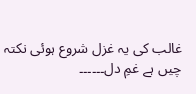غالب کی یہ غزل شروع ہوئی نکتہ چیں ہے غمِ دل۔۔۔۔۔۔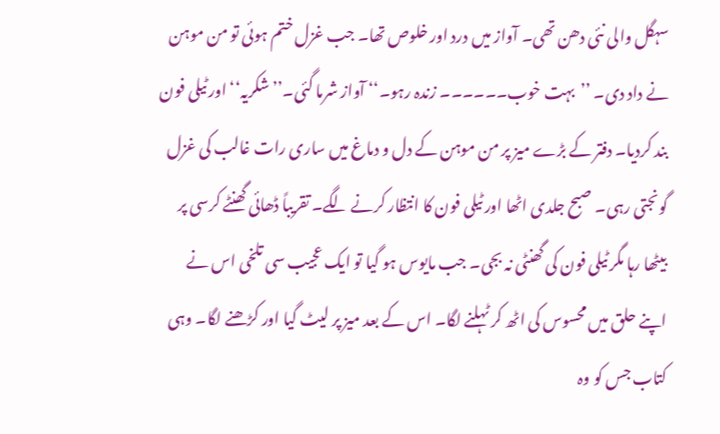سہگل والی نئی دھن تھی۔ آواز میں درد اور خلوص تھا۔ جب غزل ختم ہوئی تو من موہن نے داد دی۔ ’’بہت خوب۔۔۔۔۔۔ زندہ رہو۔‘‘ آواز شرما گئی۔’’شکریہ‘‘ اور ٹیلی فون بند کردیا۔ دفتر کے بڑے میز پر من موہن کے دل و دماغ میں ساری رات غالب کی غزل گونجتی رہی۔ صبح جلدی اٹھا اور ٹیلی فون کا انتظار کرنے لگے۔ تقریباً ڈھائی گھنٹے کرسی پر بیٹھا رہا مگر ٹیلی فون کی گھنٹی نہ بجی۔ جب مایوس ہو گیا تو ایک عجیب سی تلخی اس نے اپنے حلق میں محسوس کی اٹھ کر ٹہلنے لگا۔ اس کے بعد میز پر لیٹ گیا اور کڑھنے لگا۔ وہی کتاب جس کو وہ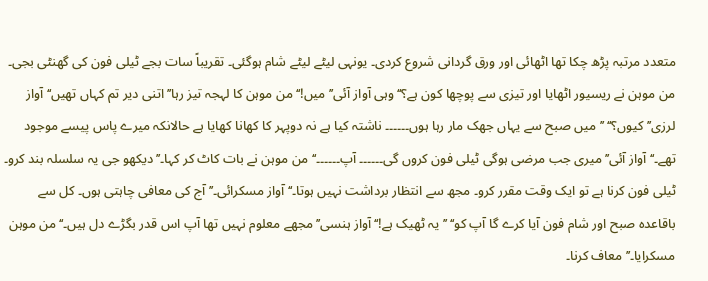متعدد مرتبہ پڑھ چکا تھا اٹھائی اور ورق گردانی شروع کردی۔ یونہی لیٹے لیٹے شام ہوگئی۔ تقریباً سات بجے ٹیلی فون کی گھنٹی بجی۔ من موہن نے ریسیور اٹھایا اور تیزی سے پوچھا کون ہے؟‘‘ وہی آواز آئی’’میں!‘‘ من موہن کا لہجہ تیز رہا’’ اتنی دیر تم کہاں تھیں‘‘ آواز لرزی’’کیوں؟‘‘ ’’میں صبح سے یہاں جھک مار رہا ہوں۔۔۔۔۔۔ ناشتہ کیا ہے نہ دوپہر کا کھانا کھایا ہے حالانکہ میرے پاس پیسے موجود تھے۔‘‘ آواز آئی’’ میری جب مرضی ہوگی ٹیلی فون کروں گی۔۔۔۔۔۔ آپ۔۔۔۔۔۔‘‘ من موہن نے بات کاٹ کر کہا۔’’ دیکھو جی یہ سلسلہ بند کرو۔ ٹیلی فون کرنا ہے تو ایک وقت مقرر کرو۔ مجھ سے انتظار برداشت نہیں ہوتا۔‘‘ آواز مسکرائی۔’’ آج کی معافی چاہتی ہوں۔ کل سے باقاعدہ صبح اور شام فون آیا کرے گا آپ کو‘‘ ’’یہ ٹھیک ہے!‘‘ آواز ہنسی’’ مجھے معلوم نہیں تھا آپ اس قدر بگڑے دل ہیں۔‘‘ من موہن مسکرایا۔’’ معاف کرنا۔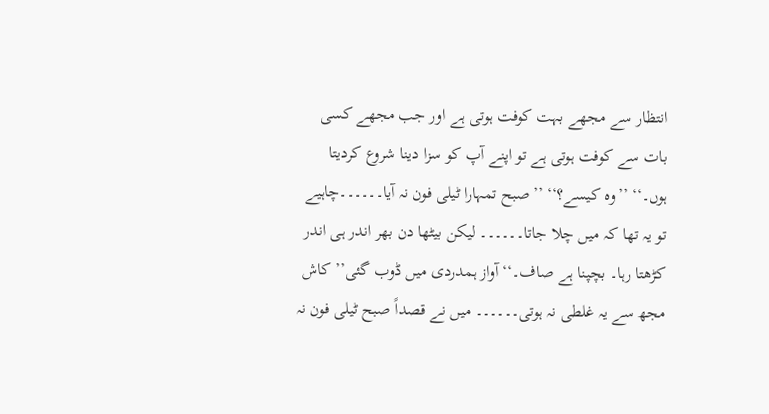انتظار سے مجھے بہت کوفت ہوتی ہے اور جب مجھے کسی بات سے کوفت ہوتی ہے تو اپنے آپ کو سزا دینا شروع کردیتا ہوں۔‘‘ ’’وہ کیسے؟‘‘ ’’صبح تمہارا ٹیلی فون نہ آیا۔۔۔۔۔۔چاہیے تو یہ تھا کہ میں چلا جاتا۔۔۔۔۔۔ لیکن بیٹھا دن بھر اندر ہی اندر کڑھتا رہا۔ بچپنا ہے صاف۔‘‘ آواز ہمدردی میں ڈوب گئی’’ کاش مجھ سے یہ غلطی نہ ہوتی۔۔۔۔۔۔ میں نے قصداً صبح ٹیلی فون نہ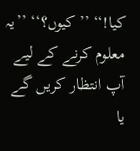کیا!‘‘ ’’کیوں؟‘‘ ’’یہ معلوم کرنے کے لیے آپ انتظار کریں گے یا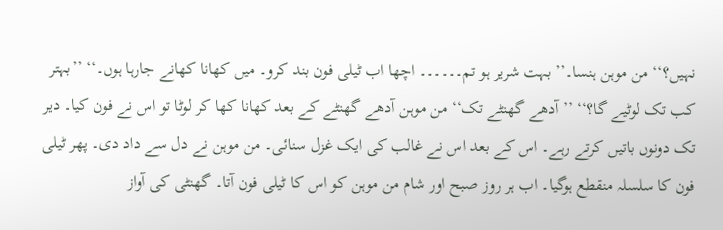نہیں؟‘‘ من موہن ہنسا۔’’ بہت شریر ہو تم۔۔۔۔۔۔ اچھا اب ٹیلی فون بند کرو۔ میں کھانا کھانے جارہا ہوں۔‘‘ ’’بہتر کب تک لوٹیے گا؟‘‘ ’’آدھے گھنٹے تک‘‘ من موہن آدھے گھنٹے کے بعد کھانا کھا کر لوٹا تو اس نے فون کیا۔ دیر تک دونوں باتیں کرتے رہے۔ اس کے بعد اس نے غالب کی ایک غزل سنائی۔ من موہن نے دل سے داد دی۔ پھر ٹیلی فون کا سلسلہ منقطع ہوگیا۔ اب ہر روز صبح اور شام من موہن کو اس کا ٹیلی فون آتا۔ گھنٹی کی آواز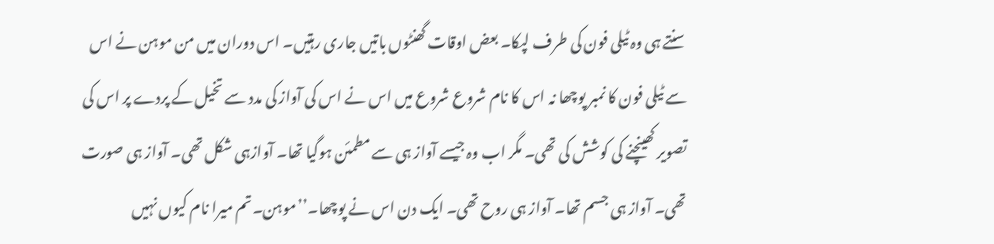سنتے ہی وہ ٹیلی فون کی طرف لپکا۔ بعض اوقات گھنٹوں باتیں جاری رہتیں۔ اس دوران میں من موہن نے اس سے ٹیلی فون کا نمبر پوچھا نہ اس کا نام شروع شروع میں اس نے اس کی آواز کی مدد سے تخیل کے پردے پر اس کی تصویر کھینچنے کی کوشش کی تھی۔ مگر اب وہ جیسے آواز ہی سے مطمئن ہوگیا تھا۔ آوازہی شکل تھی۔ آواز ہی صورت تھی۔ آواز ہی جسم تھا۔ آواز ہی روح تھی۔ ایک دن اس نے پوچھا۔’’موہن۔تم میرا نام کیوں نہیں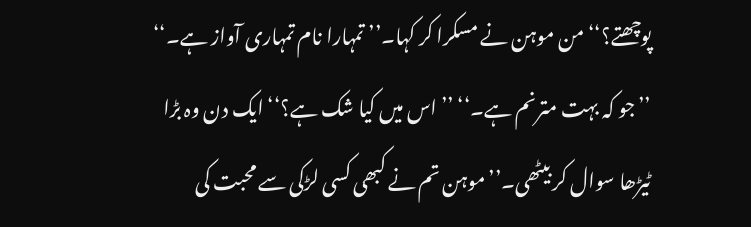پوچھتے؟‘‘ من موہن نے مسکرا کر کہا۔’’ تمہارا نام تمہاری آواز ہے۔‘‘ ’’جو کہ بہت مترنم ہے۔‘‘ ’’ اس میں کیا شک ہے؟‘‘ ایک دن وہ بڑا ٹیڑھا سوال کر بیٹھی۔’’موہن تم نے کبھی کسی لڑکی سے محبت کی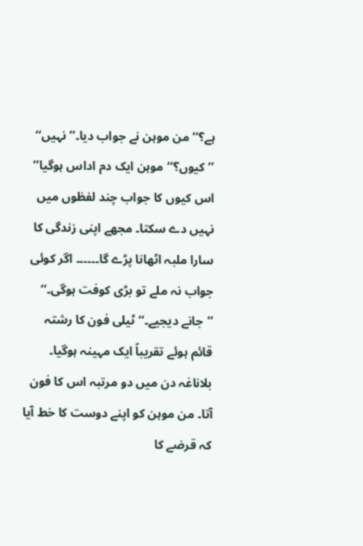ہے؟‘‘ من موہن نے جواب دیا۔’’ نہیں‘‘ ’’کیوں؟‘‘ موہن ایک دم اداس ہوگیا’’ اس کیوں کا جواب چند لفظوں میں نہیں دے سکتا۔ مجھے اپنی زندگی کا سارا ملبہ اٹھانا پڑے گا۔۔۔۔۔۔ اگر کوئی جواب نہ ملے تو بڑی کوفت ہوگی۔‘‘ ’’جانے دیجیے۔‘‘ ٹیلی فون کا رشتہ قائم ہوئے تقریباً ایک مہینہ ہوگیا۔ بلاناغہ دن میں دو مرتبہ اس کا فون آتا۔ من موہن کو اپنے دوست کا خط آیا کہ قرضے کا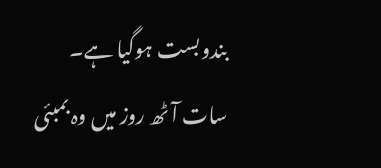بندوبست ہوگیا ہے۔ سات آٹھ روز میں وہ بمبئی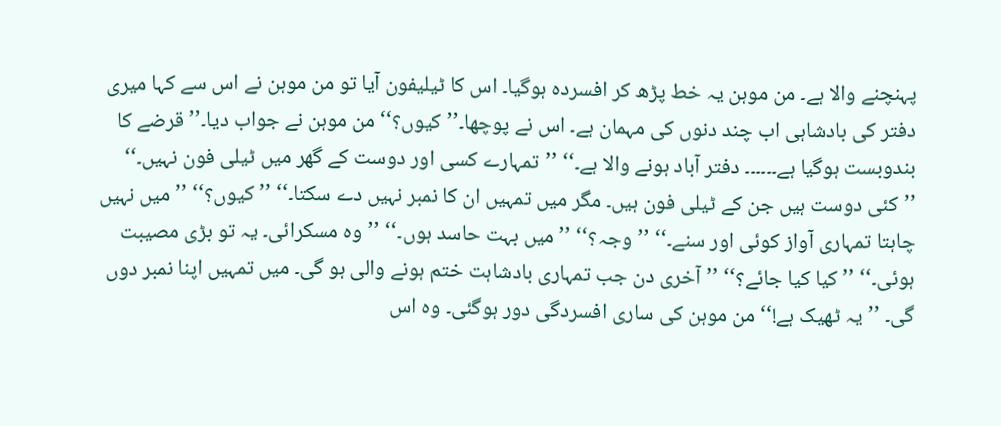پہنچنے والا ہے۔ من موہن یہ خط پڑھ کر افسردہ ہوگیا۔ اس کا ٹیلیفون آیا تو من موہن نے اس سے کہا میری دفتر کی بادشاہی اب چند دنوں کی مہمان ہے۔ اس نے پوچھا۔’’کیوں؟‘‘ من موہن نے جواب دیا۔’’ قرضے کا بندوبست ہوگیا ہے۔۔۔۔۔۔ دفتر آباد ہونے والا ہے۔‘‘ ’’تمہارے کسی اور دوست کے گھر میں ٹیلی فون نہیں۔‘‘ ’’کئی دوست ہیں جن کے ٹیلی فون ہیں۔ مگر میں تمہیں ان کا نمبر نہیں دے سکتا۔‘‘ ’’کیوں؟‘‘ ’’میں نہیں چاہتا تمہاری آواز کوئی اور سنے۔‘‘ ’’وجہ؟‘‘ ’’میں بہت حاسد ہوں۔‘‘ ’’وہ مسکرائی۔ یہ تو بڑی مصیبت ہوئی۔‘‘ ’’ کیا کیا جائے؟‘‘ ’’آخری دن جب تمہاری بادشاہت ختم ہونے والی ہو گی۔ میں تمہیں اپنا نمبر دوں گی۔ ’’یہ ٹھیک ہے!‘‘ من موہن کی ساری افسردگی دور ہوگئی۔ وہ اس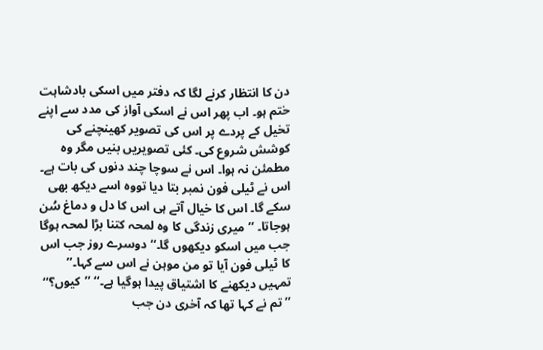دن کا انتظار کرنے لگا کہ دفتر میں اسکی بادشاہت ختم ہو۔ اب پھر اس نے اسکی آواز کی مدد سے اپنے تخیل کے پردے پر اس کی تصویر کھینچنے کی کوشش شروع کی۔ کئی تصویریں بنیں مگر وہ مطمئن نہ ہوا۔ اس نے سوچا چند دنوں کی بات ہے۔ اس نے ٹیلی فون نمبر بتا دیا تووہ اسے دیکھ بھی سکے گا۔ اس کا خیال آتے ہی اس کا دل و دماغ سُن ہوجاتا۔ ’’ میری زندگی کا وہ لمحہ کتنا بڑا لمحہ ہوگا جب میں اسکو دیکھوں گا۔‘‘ دوسرے روز جب اس کا ٹیلی فون آیا تو من موہن نے اس سے کہا۔’’ تمہیں دیکھنے کا اشتیاق پیدا ہوگیا ہے۔‘‘ ’’کیوں؟‘‘ ’’تم نے کہا تھا کہ آخری دن جب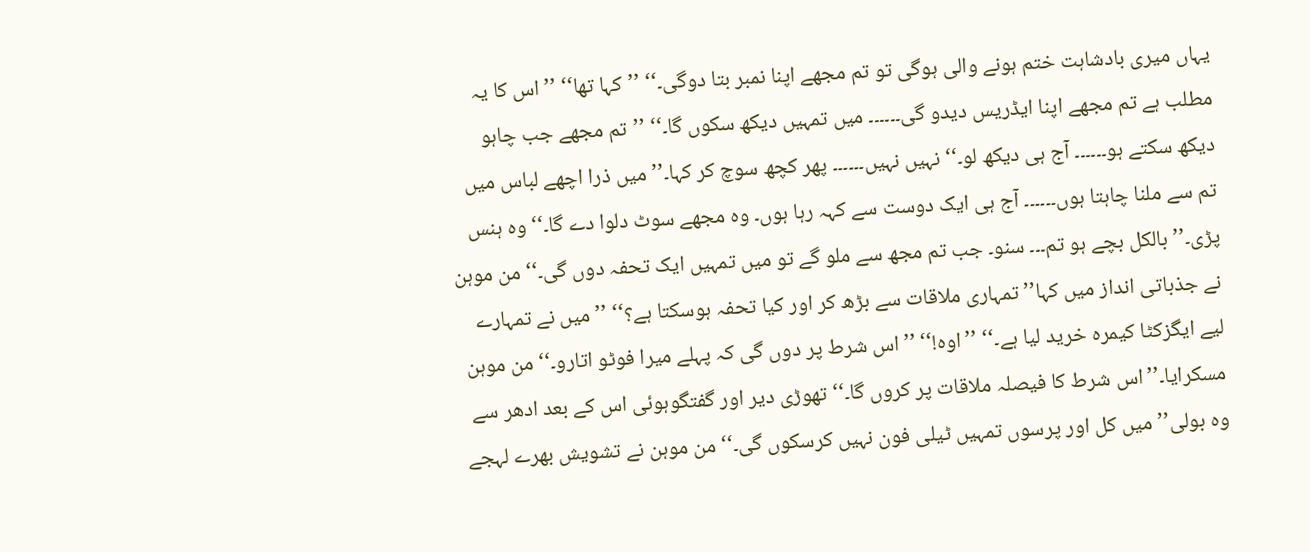یہاں میری بادشاہت ختم ہونے والی ہوگی تو تم مجھے اپنا نمبر بتا دوگی۔‘‘ ’’کہا تھا‘‘ ’’اس کا یہ مطلب ہے تم مجھے اپنا ایڈریس دیدو گی۔۔۔۔۔۔ میں تمہیں دیکھ سکوں گا۔‘‘ ’’تم مجھے جب چاہو دیکھ سکتے ہو۔۔۔۔۔۔ آج ہی دیکھ لو۔‘‘ نہیں نہیں۔۔۔۔۔۔ پھر کچھ سوچ کر کہا۔’’ میں ذرا اچھے لباس میں تم سے ملنا چاہتا ہوں۔۔۔۔۔۔ آج ہی ایک دوست سے کہہ رہا ہوں۔ وہ مجھے سوٹ دلوا دے گا۔‘‘ وہ ہنس پڑی۔’’ بالکل بچے ہو تم۔۔۔ سنو۔ جب تم مجھ سے ملو گے تو میں تمہیں ایک تحفہ دوں گی۔‘‘ من موہن نے جذباتی انداز میں کہا’’ تمہاری ملاقات سے بڑھ کر اور کیا تحفہ ہوسکتا ہے؟‘‘ ’’میں نے تمہارے لیے ایگزکٹا کیمرہ خرید لیا ہے۔‘‘ ’’اوہ!‘‘ ’’اس شرط پر دوں گی کہ پہلے میرا فوٹو اتارو۔‘‘ من موہن مسکرایا۔’’اس شرط کا فیصلہ ملاقات پر کروں گا۔‘‘ تھوڑی دیر اور گفتگوہوئی اس کے بعد ادھر سے وہ بولی’’ میں کل اور پرسوں تمہیں ٹیلی فون نہیں کرسکوں گی۔‘‘ من موہن نے تشویش بھرے لہجے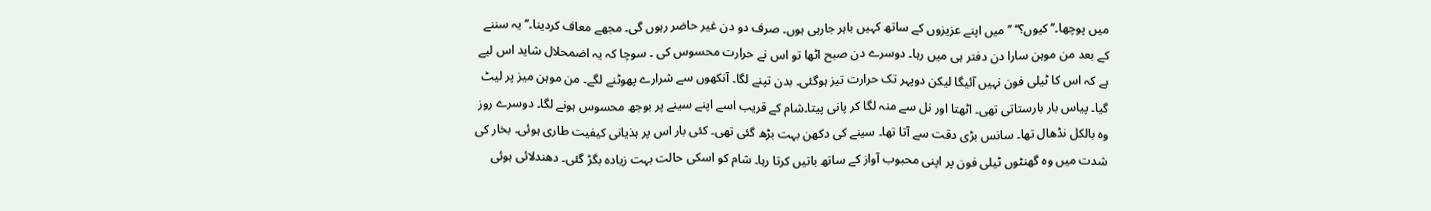میں پوچھا۔’’کیوں؟‘‘ ’’میں اپنے عزیزوں کے ساتھ کہیں باہر جارہی ہوں۔ صرف دو دن غیر حاضر رہوں گی۔ مجھے معاف کردینا۔‘‘ یہ سننے کے بعد من موہن سارا دن دفتر ہی میں رہا۔ دوسرے دن صبح اٹھا تو اس نے حرارت محسوس کی ۔ سوچا کہ یہ اضمحلال شاید اس لیے ہے کہ اس کا ٹیلی فون نہیں آئیگا لیکن دوپہر تک حرارت تیز ہوگئی۔ بدن تپنے لگا۔ آنکھوں سے شرارے پھوٹنے لگے۔ من موہن میز پر لیٹ گیا۔ پیاس بار بارستاتی تھی۔ اٹھتا اور نل سے منہ لگا کر پانی پیتا۔شام کے قریب اسے اپنے سینے پر بوجھ محسوس ہونے لگا۔ دوسرے روز وہ بالکل نڈھال تھا۔ سانس بڑی دقت سے آتا تھا۔ سینے کی دکھن بہت بڑھ گئی تھی۔ کئی بار اس پر ہذیانی کیفیت طاری ہوئی۔ بخار کی شدت میں وہ گھنٹوں ٹیلی فون پر اپنی محبوب آواز کے ساتھ باتیں کرتا رہا۔ شام کو اسکی حالت بہت زیادہ بگڑ گئی۔ دھندلائی ہوئی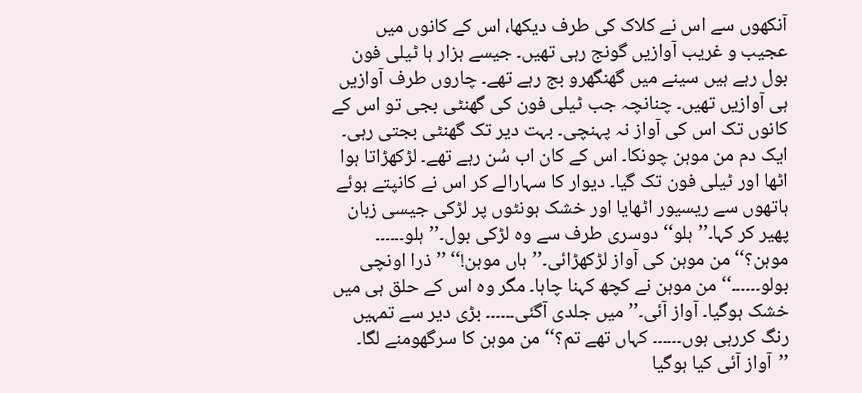آنکھوں سے اس نے کلاک کی طرف دیکھا، اس کے کانوں میں عجیب و غریب آوازیں گونج رہی تھیں۔ جیسے ہزار ہا ٹیلی فون بول رہے ہیں سینے میں گھنگھرو بج رہے تھے۔ چاروں طرف آوازیں ہی آوازیں تھیں۔ چنانچہ جب ٹیلی فون کی گھنٹی بجی تو اس کے کانوں تک اس کی آواز نہ پہنچی۔ بہت دیر تک گھنٹی بجتی رہی۔ ایک دم من موہن چونکا۔ اس کے کان اب سُن رہے تھے۔ لڑکھڑاتا ہوا اٹھا اور ٹیلی فون تک گیا۔ دیوار کا سہارالے کر اس نے کانپتے ہوئے ہاتھوں سے ریسیور اٹھایا اور خشک ہونٹوں پر لڑکی جیسی زبان پھیر کر کہا۔’’ہلو‘‘ دوسری طرف سے وہ لڑکی بول۔’’ہلو۔۔۔۔۔۔ موہن؟‘‘ من موہن کی آواز لڑکھڑائی۔’’ہاں موہن!‘‘ ’’ذرا اونچی بولو۔۔۔۔۔۔‘‘ من موہن نے کچھ کہنا چاہا۔ مگر وہ اس کے حلق ہی میں خشک ہوگیا۔ آواز آئی۔’’ میں جلدی آگئی۔۔۔۔۔۔ بڑی دیر سے تمہیں رنگ کررہی ہوں۔۔۔۔۔۔ کہاں تھے تم؟‘‘ من موہن کا سرگھومنے لگا۔ ’’آواز آئی کیا ہوگیا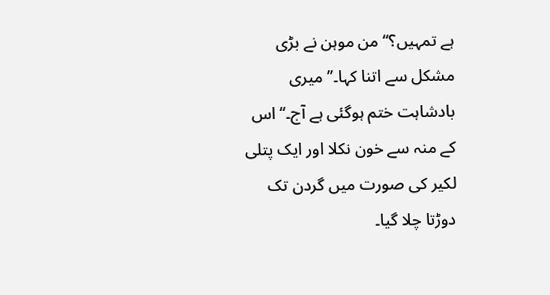ہے تمہیں؟‘‘ من موہن نے بڑی مشکل سے اتنا کہا۔’’ میری بادشاہت ختم ہوگئی ہے آج۔‘‘ اس کے منہ سے خون نکلا اور ایک پتلی لکیر کی صورت میں گردن تک دوڑتا چلا گیا۔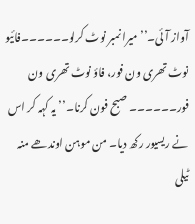آواز آئی۔’’ میرا نمبر نوٹ کرلو۔۔۔۔۔۔فائیو نوٹ تھری ون فور، فاؤ نوٹ تھری ون فور۔۔۔۔۔۔ صبح فون کرنا۔’’ یہ کہہ کر اس نے ریسیور رکھ دیا۔ من موہن اوندھے منہ ٹیلی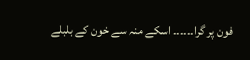فون پر گرا۔۔۔۔۔۔ اسکے منہ سے خون کے بلبلے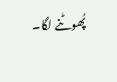پُھوٹنے لگا۔